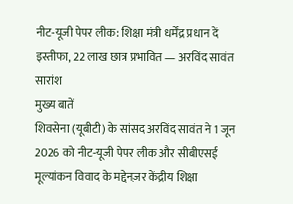नीट-यूजी पेपर लीक: शिक्षा मंत्री धर्मेंद्र प्रधान दें इस्तीफा, 22 लाख छात्र प्रभावित — अरविंद सावंत
सारांश
मुख्य बातें
शिवसेना (यूबीटी) के सांसद अरविंद सावंत ने 1 जून 2026 को नीट-यूजी पेपर लीक और सीबीएसई मूल्यांकन विवाद के मद्देनज़र केंद्रीय शिक्षा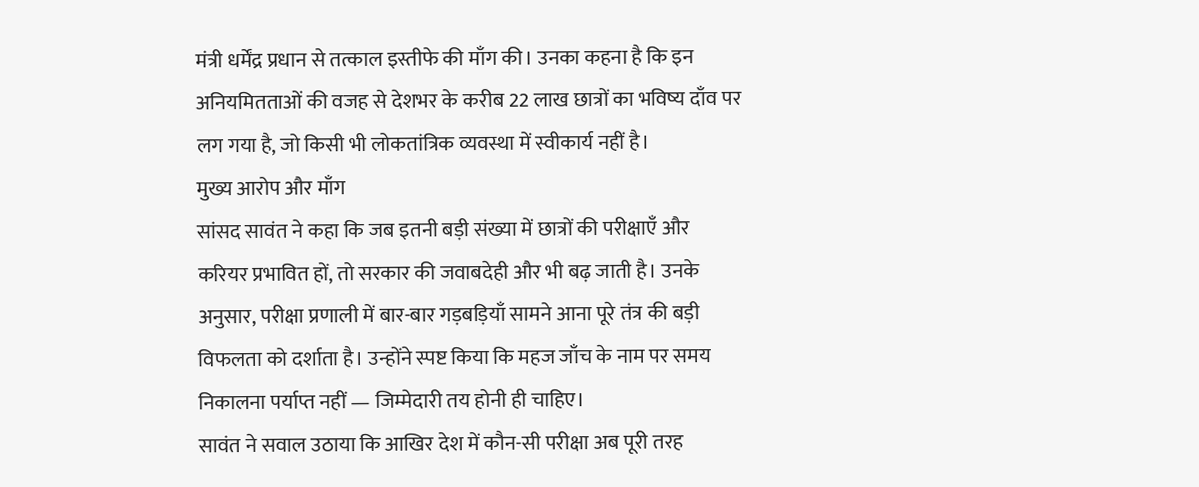मंत्री धर्मेंद्र प्रधान से तत्काल इस्तीफे की माँग की। उनका कहना है कि इन अनियमितताओं की वजह से देशभर के करीब 22 लाख छात्रों का भविष्य दाँव पर लग गया है, जो किसी भी लोकतांत्रिक व्यवस्था में स्वीकार्य नहीं है।
मुख्य आरोप और माँग
सांसद सावंत ने कहा कि जब इतनी बड़ी संख्या में छात्रों की परीक्षाएँ और करियर प्रभावित हों, तो सरकार की जवाबदेही और भी बढ़ जाती है। उनके अनुसार, परीक्षा प्रणाली में बार-बार गड़बड़ियाँ सामने आना पूरे तंत्र की बड़ी विफलता को दर्शाता है। उन्होंने स्पष्ट किया कि महज जाँच के नाम पर समय निकालना पर्याप्त नहीं — जिम्मेदारी तय होनी ही चाहिए।
सावंत ने सवाल उठाया कि आखिर देश में कौन-सी परीक्षा अब पूरी तरह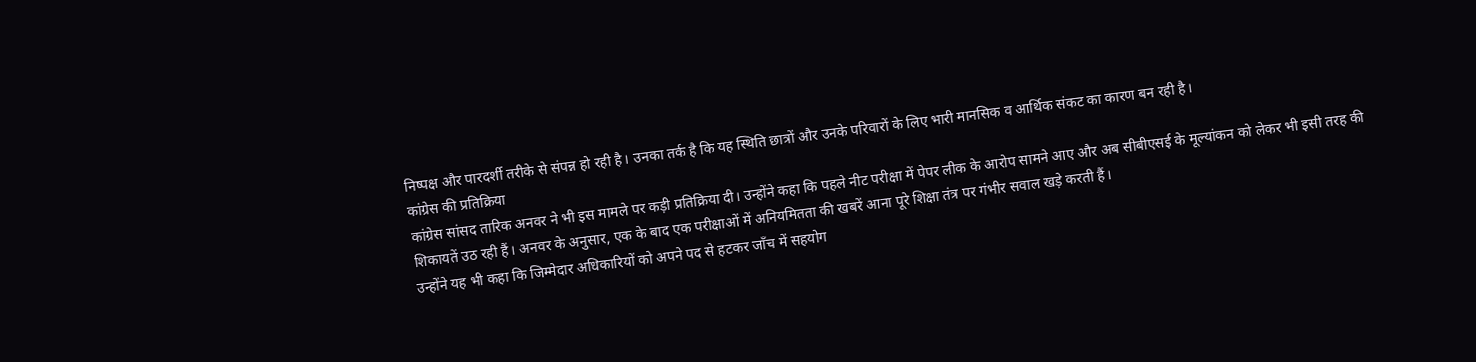निष्पक्ष और पारदर्शी तरीके से संपन्न हो रही है। उनका तर्क है कि यह स्थिति छात्रों और उनके परिवारों के लिए भारी मानसिक व आर्थिक संकट का कारण बन रही है।
कांग्रेस की प्रतिक्रिया
कांग्रेस सांसद तारिक अनवर ने भी इस मामले पर कड़ी प्रतिक्रिया दी। उन्होंने कहा कि पहले नीट परीक्षा में पेपर लीक के आरोप सामने आए और अब सीबीएसई के मूल्यांकन को लेकर भी इसी तरह की शिकायतें उठ रही हैं। अनवर के अनुसार, एक के बाद एक परीक्षाओं में अनियमितता की खबरें आना पूरे शिक्षा तंत्र पर गंभीर सवाल खड़े करती हैं।
उन्होंने यह भी कहा कि जिम्मेदार अधिकारियों को अपने पद से हटकर जाँच में सहयोग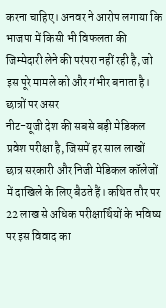करना चाहिए। अनवर ने आरोप लगाया कि भाजपा में किसी भी विफलता की जिम्मेदारी लेने की परंपरा नहीं रही है, जो इस पूरे मामले को और गंभीर बनाता है।
छात्रों पर असर
नीट-यूजी देश की सबसे बड़ी मेडिकल प्रवेश परीक्षा है, जिसमें हर साल लाखों छात्र सरकारी और निजी मेडिकल कॉलेजों में दाखिले के लिए बैठते हैं। कथित तौर पर 22 लाख से अधिक परीक्षार्थियों के भविष्य पर इस विवाद का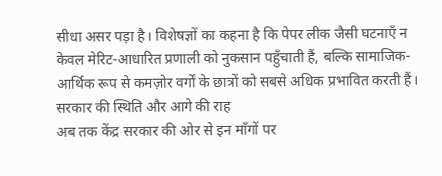सीधा असर पड़ा है। विशेषज्ञों का कहना है कि पेपर लीक जैसी घटनाएँ न केवल मेरिट-आधारित प्रणाली को नुकसान पहुँचाती हैं, बल्कि सामाजिक-आर्थिक रूप से कमज़ोर वर्गों के छात्रों को सबसे अधिक प्रभावित करती हैं।
सरकार की स्थिति और आगे की राह
अब तक केंद्र सरकार की ओर से इन माँगों पर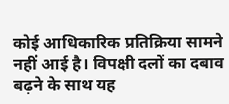कोई आधिकारिक प्रतिक्रिया सामने नहीं आई है। विपक्षी दलों का दबाव बढ़ने के साथ यह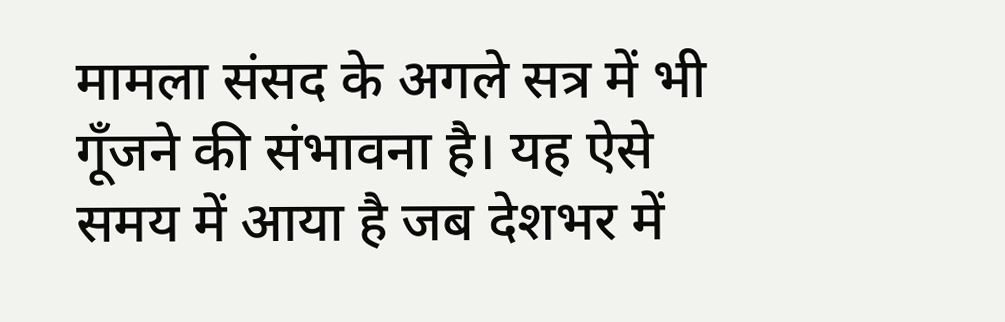मामला संसद के अगले सत्र में भी गूँजने की संभावना है। यह ऐसे समय में आया है जब देशभर में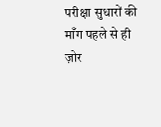परीक्षा सुधारों की माँग पहले से ही ज़ोर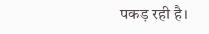पकड़ रही है।